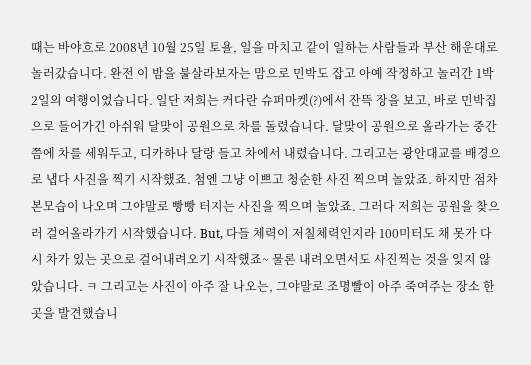때는 바야흐로 2008년 10월 25일 토욜, 일을 마치고 같이 일하는 사람들과 부산 해운대로 놀러갔습니다. 완전 이 밤을 불살라보자는 맘으로 민박도 잡고 아예 작정하고 놀러간 1박 2일의 여행이었습니다. 일단 저희는 커다란 슈퍼마켓(?)에서 잔뜩 장을 보고, 바로 민박집으로 들어가긴 아쉬워 달맞이 공원으로 차를 돌렸습니다. 달맞이 공원으로 올라가는 중간쯤에 차를 세워두고, 디카하나 달랑 들고 차에서 내렸습니다. 그리고는 광안대교를 배경으로 냅다 사진을 찍기 시작했죠. 첨엔 그냥 이쁘고 청순한 사진 찍으며 놀았죠. 하지만 점차 본모습이 나오며 그야말로 빵빵 터지는 사진을 찍으며 놀았죠. 그러다 저희는 공원을 찾으러 걸어올라가기 시작했습니다. But, 다들 체력이 저칠체력인지라 100미터도 채 못가 다시 차가 있는 곳으로 걸어내려오기 시작했죠~ 물론 내려오면서도 사진찍는 것을 잊지 않았습니다. ㅋ 그리고는 사진이 아주 잘 나오는, 그야말로 조명빨이 아주 죽여주는 장소 한 곳을 발견했습니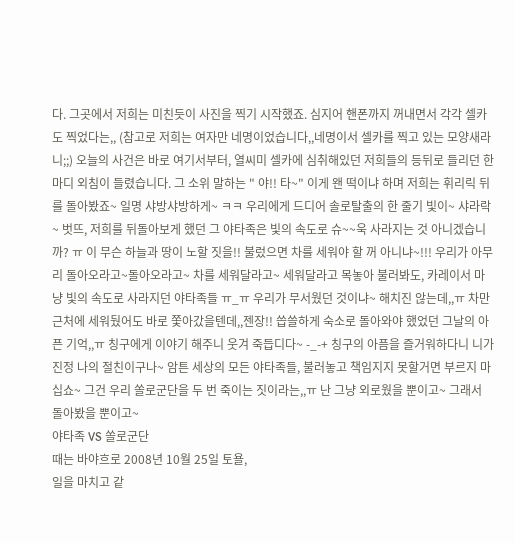다. 그곳에서 저희는 미친듯이 사진을 찍기 시작했죠. 심지어 핸폰까지 꺼내면서 각각 셀카도 찍었다는,, (참고로 저희는 여자만 네명이었습니다,,네명이서 셀카를 찍고 있는 모양새라니;;) 오늘의 사건은 바로 여기서부터, 열씨미 셀카에 심취해있던 저희들의 등뒤로 들리던 한마디 외침이 들렸습니다. 그 소위 말하는 " 야!! 타~" 이게 왠 떡이냐 하며 저희는 휘리릭 뒤를 돌아봤죠~ 일명 샤방샤방하게~ ㅋㅋ 우리에게 드디어 솔로탈출의 한 줄기 빛이~ 샤라락~ 벗뜨, 저희를 뒤돌아보게 했던 그 야타족은 빛의 속도로 슈~~욱 사라지는 것 아니겠습니까? ㅠ 이 무슨 하늘과 땅이 노할 짓을!! 불렀으면 차를 세워야 할 꺼 아니냐~!!! 우리가 아무리 돌아오라고~돌아오라고~ 차를 세워달라고~ 세워달라고 목놓아 불러봐도, 카레이서 마냥 빛의 속도로 사라지던 야타족들 ㅠ_ㅠ 우리가 무서웠던 것이냐~ 해치진 않는데,,ㅠ 차만 근처에 세워뒀어도 바로 쫓아갔을텐데,,젠장!! 씁쓸하게 숙소로 돌아와야 했었던 그날의 아픈 기억,,ㅠ 칭구에게 이야기 해주니 웃겨 죽듭디다~ -_-+ 칭구의 아픔을 즐거워하다니 니가 진정 나의 절친이구나~ 암튼 세상의 모든 야타족들, 불러놓고 책임지지 못할거면 부르지 마십쇼~ 그건 우리 쏠로군단을 두 번 죽이는 짓이라는,,ㅠ 난 그냥 외로웠을 뿐이고~ 그래서 돌아봤을 뿐이고~
야타족 VS 쏠로군단
때는 바야흐로 2008년 10월 25일 토욜,
일을 마치고 같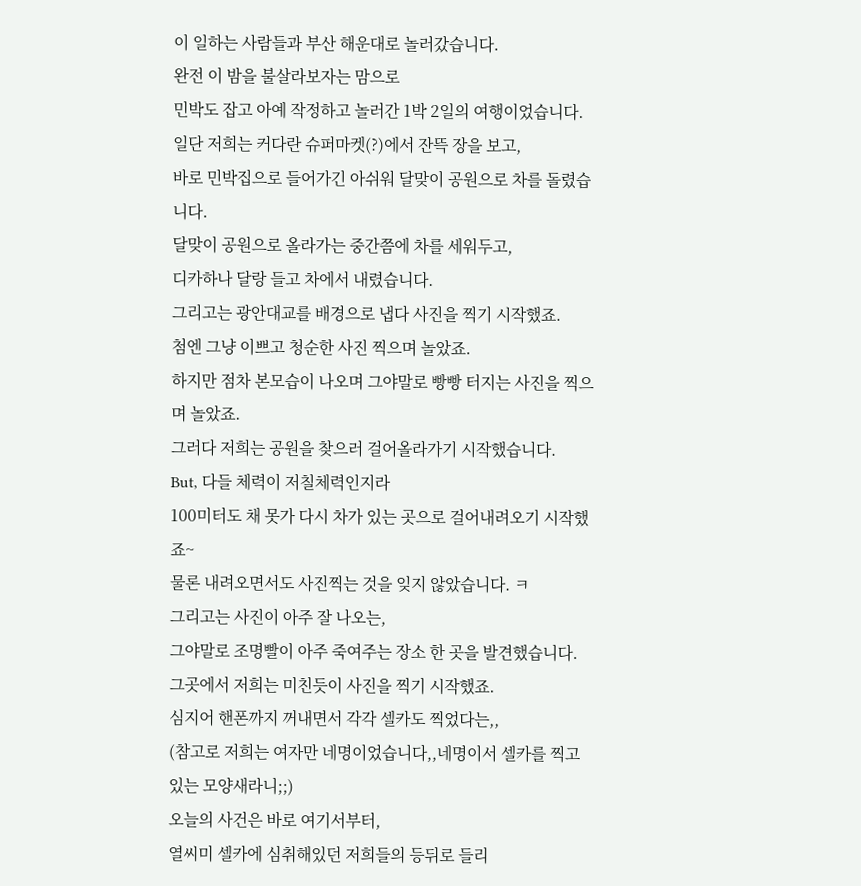이 일하는 사람들과 부산 해운대로 놀러갔습니다.
완전 이 밤을 불살라보자는 맘으로
민박도 잡고 아예 작정하고 놀러간 1박 2일의 여행이었습니다.
일단 저희는 커다란 슈퍼마켓(?)에서 잔뜩 장을 보고,
바로 민박집으로 들어가긴 아쉬워 달맞이 공원으로 차를 돌렸습니다.
달맞이 공원으로 올라가는 중간쯤에 차를 세워두고,
디카하나 달랑 들고 차에서 내렸습니다.
그리고는 광안대교를 배경으로 냅다 사진을 찍기 시작했죠.
첨엔 그냥 이쁘고 청순한 사진 찍으며 놀았죠.
하지만 점차 본모습이 나오며 그야말로 빵빵 터지는 사진을 찍으며 놀았죠.
그러다 저희는 공원을 찾으러 걸어올라가기 시작했습니다.
But, 다들 체력이 저칠체력인지라
100미터도 채 못가 다시 차가 있는 곳으로 걸어내려오기 시작했죠~
물론 내려오면서도 사진찍는 것을 잊지 않았습니다. ㅋ
그리고는 사진이 아주 잘 나오는,
그야말로 조명빨이 아주 죽여주는 장소 한 곳을 발견했습니다.
그곳에서 저희는 미친듯이 사진을 찍기 시작했죠.
심지어 핸폰까지 꺼내면서 각각 셀카도 찍었다는,,
(참고로 저희는 여자만 네명이었습니다,,네명이서 셀카를 찍고 있는 모양새라니;;)
오늘의 사건은 바로 여기서부터,
열씨미 셀카에 심취해있던 저희들의 등뒤로 들리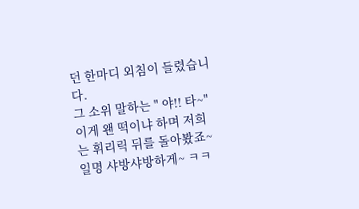던 한마디 외침이 들렸습니다.
그 소위 말하는 " 야!! 타~"
이게 왠 떡이냐 하며 저희는 휘리릭 뒤를 돌아봤죠~
일명 샤방샤방하게~ ㅋㅋ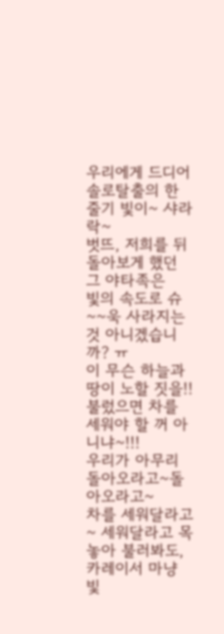우리에게 드디어 솔로탈출의 한 줄기 빛이~ 샤라락~
벗뜨, 저희를 뒤돌아보게 했던 그 야타족은
빛의 속도로 슈~~욱 사라지는 것 아니겠습니까? ㅠ
이 무슨 하늘과 땅이 노할 짓을!!
불렀으면 차를 세워야 할 꺼 아니냐~!!!
우리가 아무리 돌아오라고~돌아오라고~
차를 세워달라고~ 세워달라고 목놓아 불러봐도,
카레이서 마냥 빛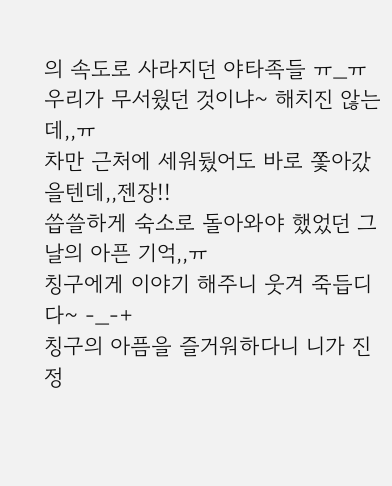의 속도로 사라지던 야타족들 ㅠ_ㅠ
우리가 무서웠던 것이냐~ 해치진 않는데,,ㅠ
차만 근처에 세워뒀어도 바로 쫓아갔을텐데,,젠장!!
씁쓸하게 숙소로 돌아와야 했었던 그날의 아픈 기억,,ㅠ
칭구에게 이야기 해주니 웃겨 죽듭디다~ -_-+
칭구의 아픔을 즐거워하다니 니가 진정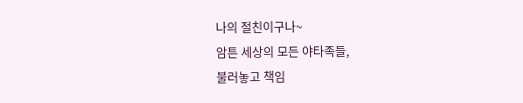나의 절친이구나~
암튼 세상의 모든 야타족들,
불러놓고 책임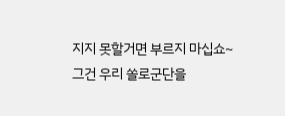지지 못할거면 부르지 마십쇼~
그건 우리 쏠로군단을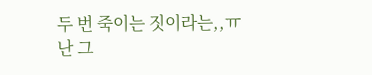두 번 죽이는 짓이라는,,ㅠ
난 그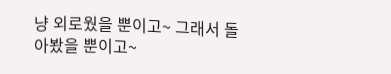냥 외로웠을 뿐이고~ 그래서 돌아봤을 뿐이고~